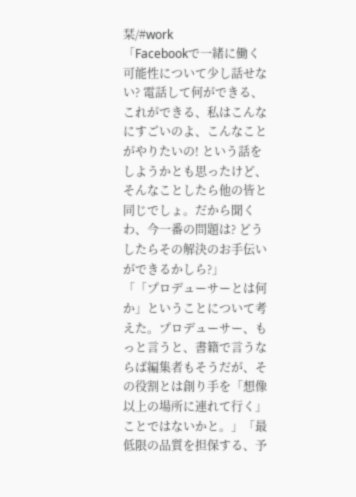栞/#work
「Facebookで一緒に働く可能性について少し話せない? 電話して何ができる、これができる、私はこんなにすごいのよ、こんなことがやりたいの! という話をしようかとも思ったけど、そんなことしたら他の皆と同じでしょ。だから聞くわ、今一番の問題は? どうしたらその解決のお手伝いができるかしら?」
「「プロデューサーとは何か」ということについて考えた。プロデューサー、もっと言うと、書籍で言うならば編集者もそうだが、その役割とは創り手を「想像以上の場所に連れて行く」ことではないかと。」「最低限の品質を担保する、予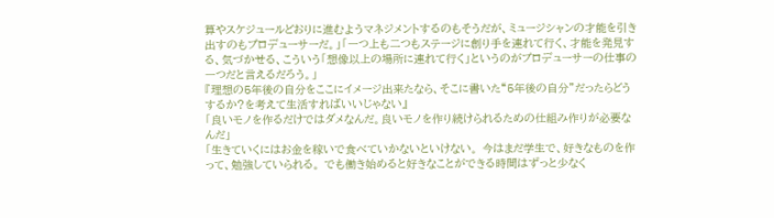算やスケジュールどおりに進むようマネジメントするのもそうだが、ミュージシャンの才能を引き出すのもプロデューサーだ。」「一つ上も二つもステージに創り手を連れて行く、才能を発見する、気づかせる、こういう「想像以上の場所に連れて行く」というのがプロデューサーの仕事の一つだと言えるだろう。」
『理想の5年後の自分をここにイメージ出来たなら、そこに書いた“5年後の自分”だったらどうするか?を考えて生活すればいいじゃない』
「良いモノを作るだけではダメなんだ。良いモノを作り続けられるための仕組み作りが必要なんだ」
「生きていくにはお金を稼いで食べていかないといけない。 今はまだ学生で、好きなものを作って、勉強していられる。 でも働き始めると好きなことができる時間はずっと少なく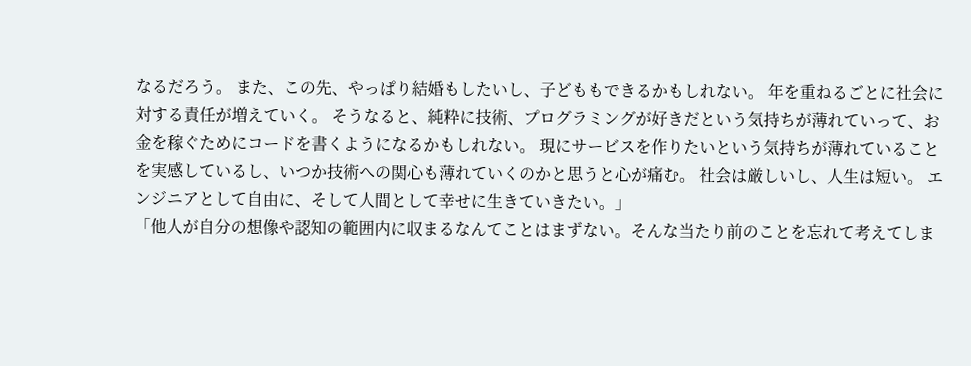なるだろう。 また、この先、やっぱり結婚もしたいし、子どももできるかもしれない。 年を重ねるごとに社会に対する責任が増えていく。 そうなると、純粋に技術、プログラミングが好きだという気持ちが薄れていって、お金を稼ぐためにコードを書くようになるかもしれない。 現にサービスを作りたいという気持ちが薄れていることを実感しているし、いつか技術への関心も薄れていくのかと思うと心が痛む。 社会は厳しいし、人生は短い。 エンジニアとして自由に、そして人間として幸せに生きていきたい。」
「他人が自分の想像や認知の範囲内に収まるなんてことはまずない。そんな当たり前のことを忘れて考えてしま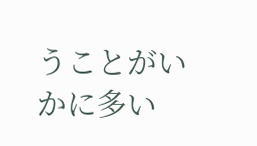うことがいかに多い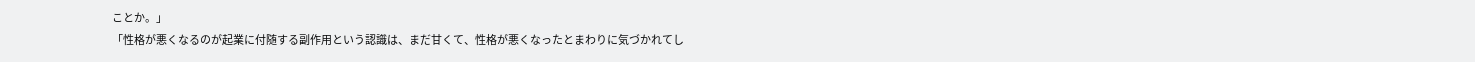ことか。」
「性格が悪くなるのが起業に付随する副作用という認識は、まだ甘くて、性格が悪くなったとまわりに気づかれてし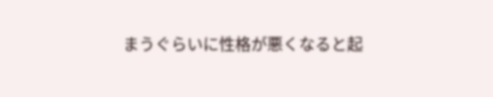まうぐらいに性格が悪くなると起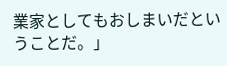業家としてもおしまいだということだ。」